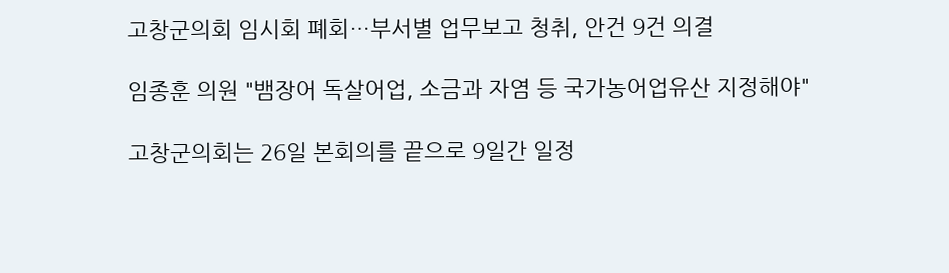고창군의회 임시회 폐회…부서별 업무보고 청취, 안건 9건 의결

임종훈 의원 "뱀장어 독살어업, 소금과 자염 등 국가농어업유산 지정해야"

고창군의회는 26일 본회의를 끝으로 9일간 일정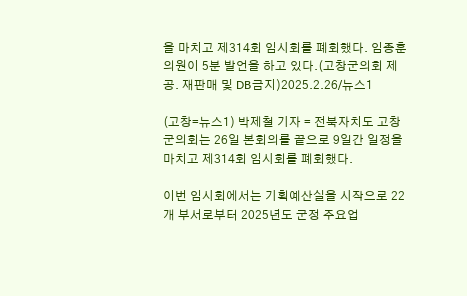을 마치고 제314회 임시회를 폐회했다. 임종훈 의원이 5분 발언을 하고 있다.(고창군의회 제공. 재판매 및 DB금지)2025.2.26/뉴스1

(고창=뉴스1) 박제철 기자 = 전북자치도 고창군의회는 26일 본회의를 끝으로 9일간 일정을 마치고 제314회 임시회를 폐회했다.

이번 임시회에서는 기획예산실을 시작으로 22개 부서로부터 2025년도 군정 주요업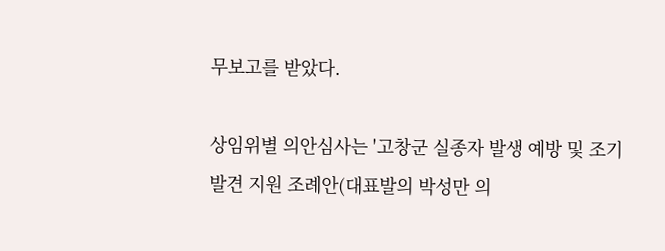무보고를 받았다.

상임위별 의안심사는 '고창군 실종자 발생 예방 및 조기 발견 지원 조례안(대표발의 박성만 의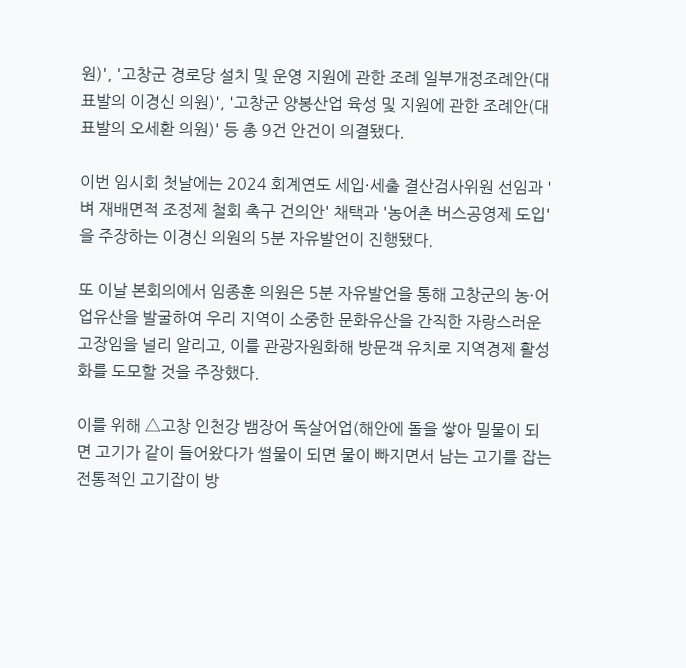원)', '고창군 경로당 설치 및 운영 지원에 관한 조례 일부개정조례안(대표발의 이경신 의원)', '고창군 양봉산업 육성 및 지원에 관한 조례안(대표발의 오세환 의원)' 등 총 9건 안건이 의결됐다.

이번 임시회 첫날에는 2024 회계연도 세입·세출 결산검사위원 선임과 '벼 재배면적 조정제 철회 촉구 건의안' 채택과 '농어촌 버스공영제 도입'을 주장하는 이경신 의원의 5분 자유발언이 진행됐다.

또 이날 본회의에서 임종훈 의원은 5분 자유발언을 통해 고창군의 농·어업유산을 발굴하여 우리 지역이 소중한 문화유산을 간직한 자랑스러운 고장임을 널리 알리고, 이를 관광자원화해 방문객 유치로 지역경제 활성화를 도모할 것을 주장했다.

이를 위해 △고창 인천강 뱀장어 독살어업(해안에 돌을 쌓아 밀물이 되면 고기가 같이 들어왔다가 썰물이 되면 물이 빠지면서 남는 고기를 잡는 전통적인 고기잡이 방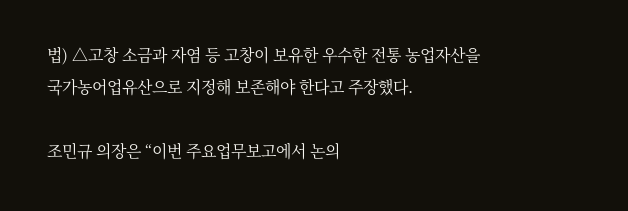법) △고창 소금과 자염 등 고창이 보유한 우수한 전통 농업자산을 국가농어업유산으로 지정해 보존해야 한다고 주장했다.

조민규 의장은 “이번 주요업무보고에서 논의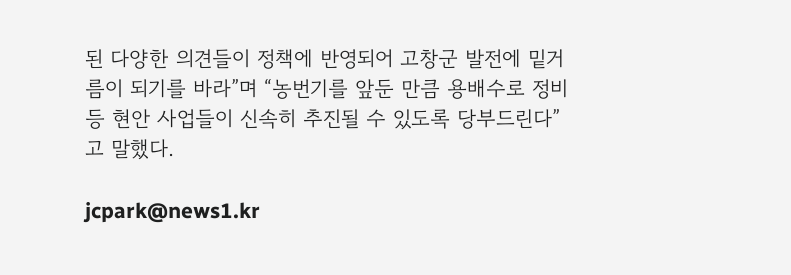된 다양한 의견들이 정책에 반영되어 고창군 발전에 밑거름이 되기를 바라”며 “농번기를 앞둔 만큼 용배수로 정비 등 현안 사업들이 신속히 추진될 수 있도록 당부드린다”고 말했다.

jcpark@news1.kr